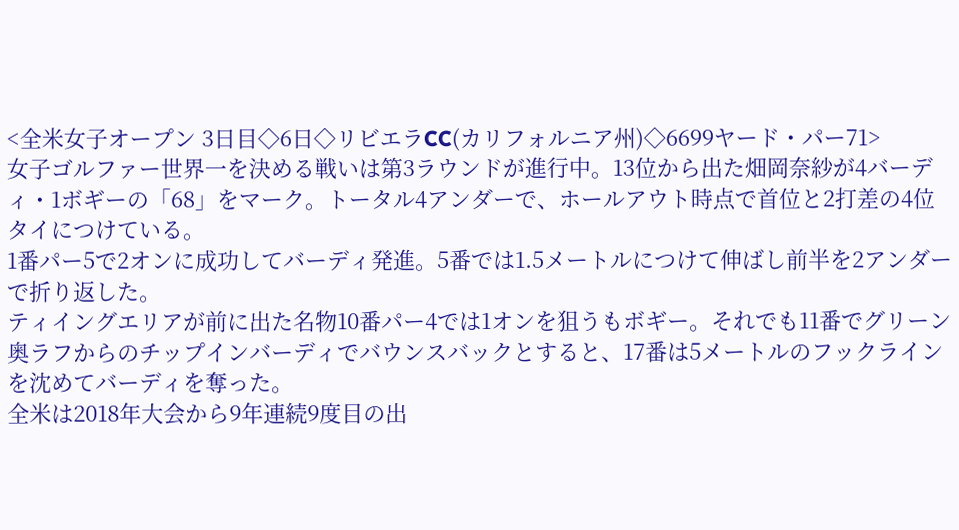<全米女子オープン 3日目◇6日◇リビエラCC(カリフォルニア州)◇6699ヤード・パー71>
女子ゴルファー世界一を決める戦いは第3ラウンドが進行中。13位から出た畑岡奈紗が4バーディ・1ボギーの「68」をマーク。トータル4アンダーで、ホールアウト時点で首位と2打差の4位タイにつけている。
1番パー5で2オンに成功してバーディ発進。5番では1.5メートルにつけて伸ばし前半を2アンダーで折り返した。
ティイングエリアが前に出た名物10番パー4では1オンを狙うもボギー。それでも11番でグリーン奥ラフからのチップインバーディでバウンスバックとすると、17番は5メートルのフックラインを沈めてバーディを奪った。
全米は2018年大会から9年連続9度目の出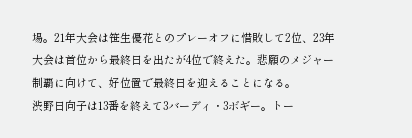場。21年大会は笹生優花とのプレーオフに惜敗して2位、23年大会は首位から最終日を出たが4位で終えた。悲願のメジャー制覇に向けて、好位置で最終日を迎えることになる。
渋野日向子は13番を終えて3バーディ・3ボギー。トー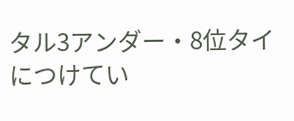タル3アンダー・8位タイにつけてい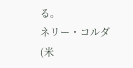る。
ネリー・コルダ(米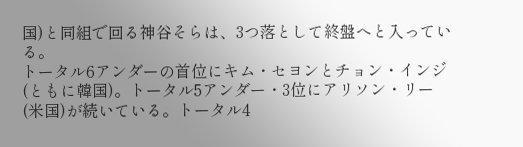国)と同組で回る神谷そらは、3つ落として終盤へと入っている。
トータル6アンダーの首位にキム・セヨンとチョン・インジ(ともに韓国)。トータル5アンダー・3位にアリソン・リー(米国)が続いている。トータル4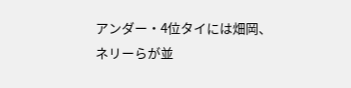アンダー・4位タイには畑岡、ネリーらが並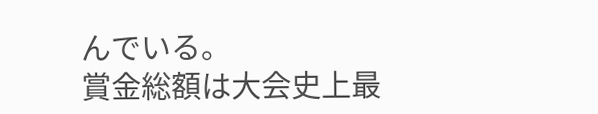んでいる。
賞金総額は大会史上最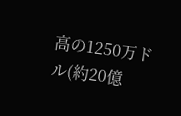高の1250万ドル(約20億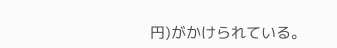円)がかけられている。